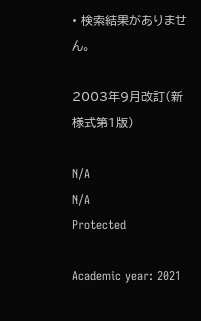• 検索結果がありません。

2003年9月改訂(新様式第1版)

N/A
N/A
Protected

Academic year: 2021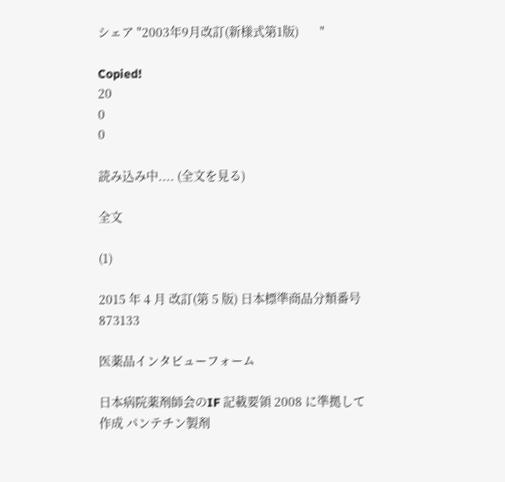シェア "2003年9月改訂(新様式第1版)       "

Copied!
20
0
0

読み込み中.... (全文を見る)

全文

(1)

2015 年 4 月 改訂(第 5 版) 日本標準商品分類番号 873133

医薬品インタビューフォーム

日本病院薬剤師会のIF 記載要領 2008 に準拠して作成 パンテチン製剤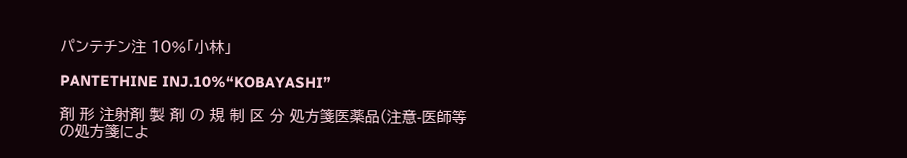パンテチン注 10%「小林」

PANTETHINE INJ.10%“KOBAYASHI”

剤 形 注射剤 製 剤 の 規 制 区 分 処方箋医薬品(注意-医師等の処方箋によ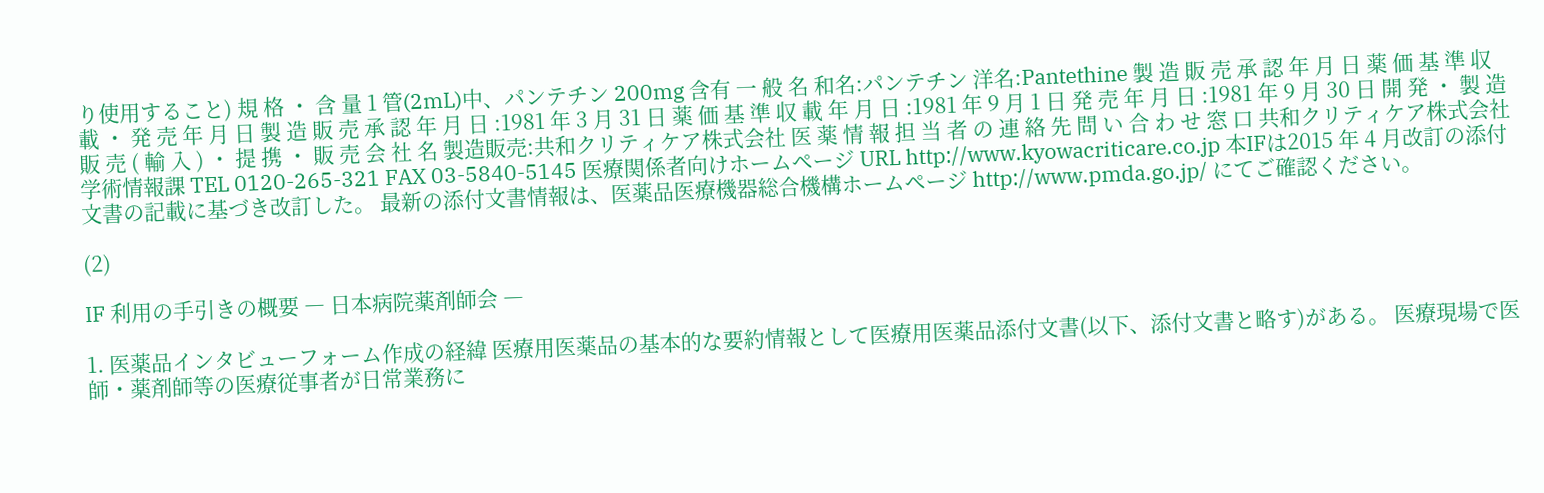り使用すること) 規 格 ・ 含 量 1 管(2mL)中、パンテチン 200mg 含有 一 般 名 和名:パンテチン 洋名:Pantethine 製 造 販 売 承 認 年 月 日 薬 価 基 準 収 載 ・ 発 売 年 月 日 製 造 販 売 承 認 年 月 日 :1981 年 3 月 31 日 薬 価 基 準 収 載 年 月 日 :1981 年 9 月 1 日 発 売 年 月 日 :1981 年 9 月 30 日 開 発 ・ 製 造 販 売 ( 輸 入 ) ・ 提 携 ・ 販 売 会 社 名 製造販売:共和クリティケア株式会社 医 薬 情 報 担 当 者 の 連 絡 先 問 い 合 わ せ 窓 口 共和クリティケア株式会社 学術情報課 TEL 0120-265-321 FAX 03-5840-5145 医療関係者向けホームページ URL http://www.kyowacriticare.co.jp 本IFは2015 年 4 月改訂の添付文書の記載に基づき改訂した。 最新の添付文書情報は、医薬品医療機器総合機構ホームページ http://www.pmda.go.jp/ にてご確認ください。

(2)

IF 利用の手引きの概要 ― 日本病院薬剤師会 ―

1. 医薬品インタビューフォーム作成の経緯 医療用医薬品の基本的な要約情報として医療用医薬品添付文書(以下、添付文書と略す)がある。 医療現場で医師・薬剤師等の医療従事者が日常業務に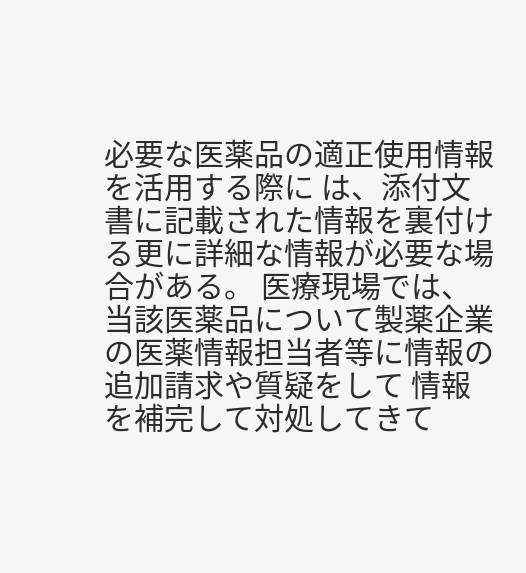必要な医薬品の適正使用情報を活用する際に は、添付文書に記載された情報を裏付ける更に詳細な情報が必要な場合がある。 医療現場では、当該医薬品について製薬企業の医薬情報担当者等に情報の追加請求や質疑をして 情報を補完して対処してきて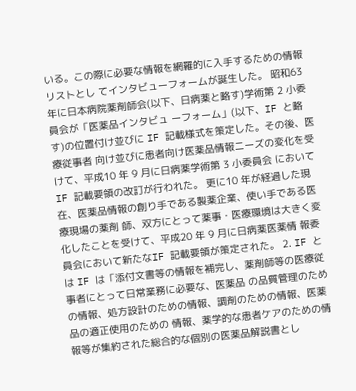いる。この際に必要な情報を網羅的に入手するための情報リストとし てインタビューフォームが誕生した。 昭和63 年に日本病院薬剤師会(以下、日病薬と略す)学術第 2 小委員会が「医薬品インタビュ ーフォーム」(以下、IF と略す)の位置付け並びに IF 記載様式を策定した。その後、医療従事者 向け並びに患者向け医薬品情報ニーズの変化を受けて、平成10 年 9 月に日病薬学術第 3 小委員会 においてIF 記載要領の改訂が行われた。 更に10 年が経過した現在、医薬品情報の創り手である製薬企業、使い手である医療現場の薬剤 師、双方にとって薬事・医療環境は大きく変化したことを受けて、平成20 年 9 月に日病薬医薬情 報委員会において新たなIF 記載要領が策定された。 2. IF とは IF は「添付文書等の情報を補完し、薬剤師等の医療従事者にとって日常業務に必要な、医薬品 の品質管理のための情報、処方設計のための情報、調剤のための情報、医薬品の適正使用のための 情報、薬学的な患者ケアのための情報等が集約された総合的な個別の医薬品解説書とし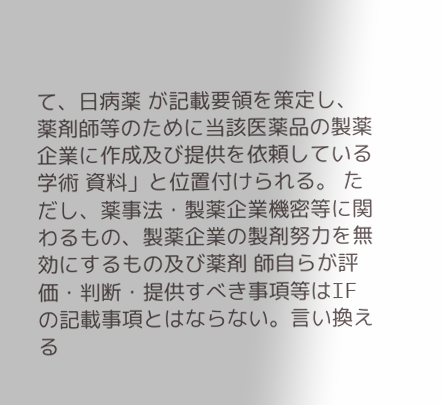て、日病薬 が記載要領を策定し、薬剤師等のために当該医薬品の製薬企業に作成及び提供を依頼している学術 資料」と位置付けられる。 ただし、薬事法・製薬企業機密等に関わるもの、製薬企業の製剤努力を無効にするもの及び薬剤 師自らが評価・判断・提供すべき事項等はIF の記載事項とはならない。言い換える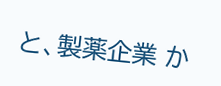と、製薬企業 か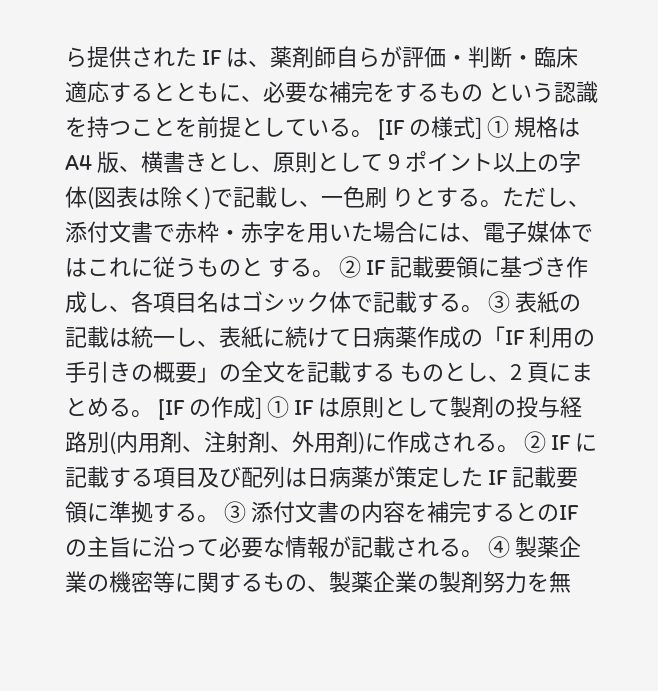ら提供された IF は、薬剤師自らが評価・判断・臨床適応するとともに、必要な補完をするもの という認識を持つことを前提としている。 [IF の様式] ① 規格はA4 版、横書きとし、原則として 9 ポイント以上の字体(図表は除く)で記載し、一色刷 りとする。ただし、添付文書で赤枠・赤字を用いた場合には、電子媒体ではこれに従うものと する。 ② IF 記載要領に基づき作成し、各項目名はゴシック体で記載する。 ③ 表紙の記載は統一し、表紙に続けて日病薬作成の「IF 利用の手引きの概要」の全文を記載する ものとし、2 頁にまとめる。 [IF の作成] ① IF は原則として製剤の投与経路別(内用剤、注射剤、外用剤)に作成される。 ② IF に記載する項目及び配列は日病薬が策定した IF 記載要領に準拠する。 ③ 添付文書の内容を補完するとのIF の主旨に沿って必要な情報が記載される。 ④ 製薬企業の機密等に関するもの、製薬企業の製剤努力を無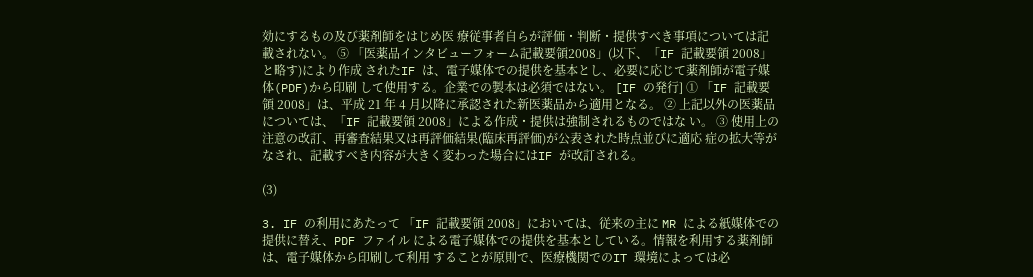効にするもの及び薬剤師をはじめ医 療従事者自らが評価・判断・提供すべき事項については記載されない。 ⑤ 「医薬品インタビューフォーム記載要領2008」(以下、「IF 記載要領 2008」と略す)により作成 されたIF は、電子媒体での提供を基本とし、必要に応じて薬剤師が電子媒体(PDF)から印刷 して使用する。企業での製本は必須ではない。 [IF の発行] ① 「IF 記載要領 2008」は、平成 21 年 4 月以降に承認された新医薬品から適用となる。 ② 上記以外の医薬品については、「IF 記載要領 2008」による作成・提供は強制されるものではな い。 ③ 使用上の注意の改訂、再審査結果又は再評価結果(臨床再評価)が公表された時点並びに適応 症の拡大等がなされ、記載すべき内容が大きく変わった場合にはIF が改訂される。

(3)

3. IF の利用にあたって 「IF 記載要領 2008」においては、従来の主に MR による紙媒体での提供に替え、PDF ファイル による電子媒体での提供を基本としている。情報を利用する薬剤師は、電子媒体から印刷して利用 することが原則で、医療機関でのIT 環境によっては必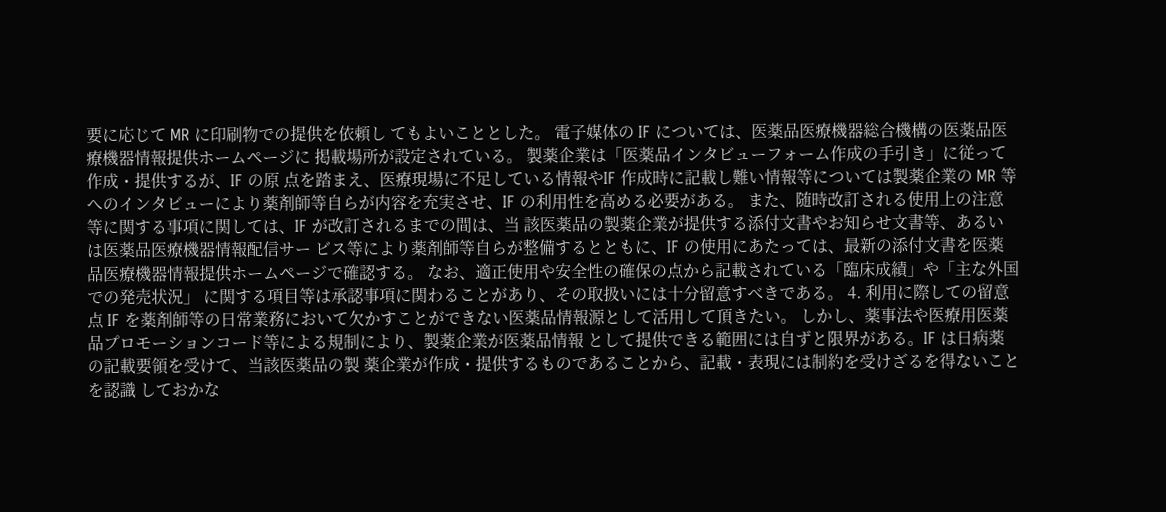要に応じて MR に印刷物での提供を依頼し てもよいこととした。 電子媒体の IF については、医薬品医療機器総合機構の医薬品医療機器情報提供ホームページに 掲載場所が設定されている。 製薬企業は「医薬品インタビューフォーム作成の手引き」に従って作成・提供するが、IF の原 点を踏まえ、医療現場に不足している情報やIF 作成時に記載し難い情報等については製薬企業の MR 等へのインタビューにより薬剤師等自らが内容を充実させ、IF の利用性を高める必要がある。 また、随時改訂される使用上の注意等に関する事項に関しては、IF が改訂されるまでの間は、当 該医薬品の製薬企業が提供する添付文書やお知らせ文書等、あるいは医薬品医療機器情報配信サー ビス等により薬剤師等自らが整備するとともに、IF の使用にあたっては、最新の添付文書を医薬 品医療機器情報提供ホームページで確認する。 なお、適正使用や安全性の確保の点から記載されている「臨床成績」や「主な外国での発売状況」 に関する項目等は承認事項に関わることがあり、その取扱いには十分留意すべきである。 4. 利用に際しての留意点 IF を薬剤師等の日常業務において欠かすことができない医薬品情報源として活用して頂きたい。 しかし、薬事法や医療用医薬品プロモーションコード等による規制により、製薬企業が医薬品情報 として提供できる範囲には自ずと限界がある。IF は日病薬の記載要領を受けて、当該医薬品の製 薬企業が作成・提供するものであることから、記載・表現には制約を受けざるを得ないことを認識 しておかな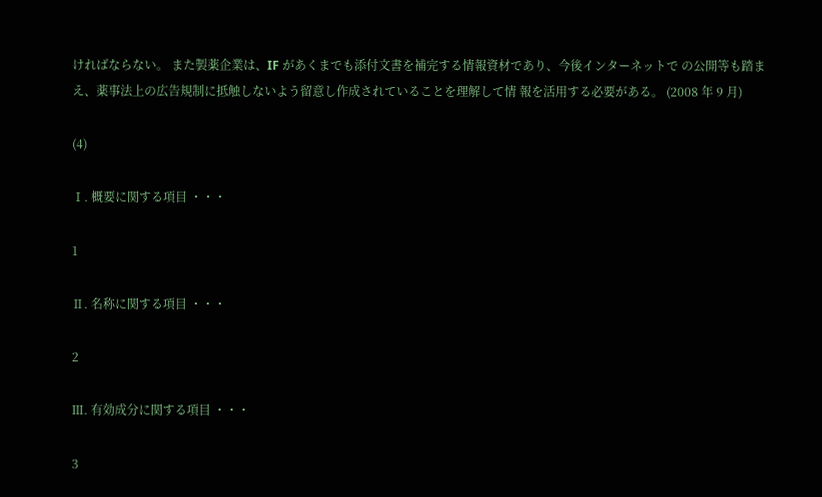ければならない。 また製薬企業は、IF があくまでも添付文書を補完する情報資材であり、今後インターネットで の公開等も踏まえ、薬事法上の広告規制に抵触しないよう留意し作成されていることを理解して情 報を活用する必要がある。 (2008 年 9 月)

(4)

Ⅰ. 概要に関する項目 ・・・

1

Ⅱ. 名称に関する項目 ・・・

2

Ⅲ. 有効成分に関する項目 ・・・

3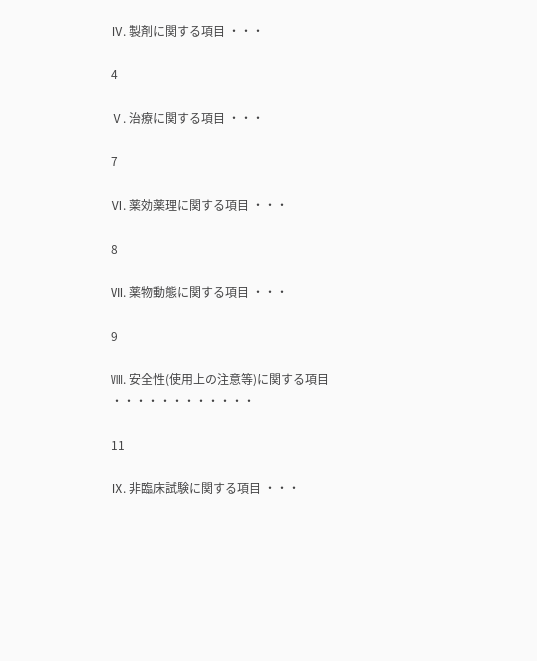Ⅳ. 製剤に関する項目 ・・・

4

Ⅴ. 治療に関する項目 ・・・

7

Ⅵ. 薬効薬理に関する項目 ・・・

8

Ⅶ. 薬物動態に関する項目 ・・・

9

Ⅷ. 安全性(使用上の注意等)に関する項目 ・・・・・・・・・・・・

11

Ⅸ. 非臨床試験に関する項目 ・・・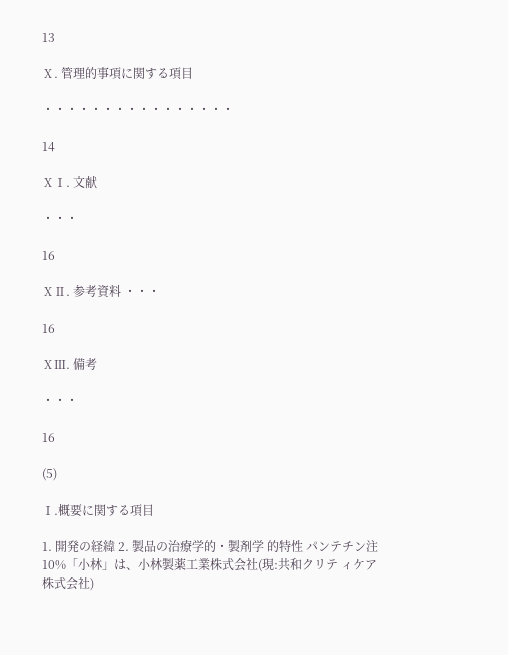13

Ⅹ. 管理的事項に関する項目

・・・・・・・・・・・・・・・・

14

ⅩⅠ. 文献

・・・

16

ⅩⅡ. 参考資料 ・・・

16

ⅩⅢ. 備考

・・・

16

(5)

Ⅰ.概要に関する項目

1. 開発の経緯 2. 製品の治療学的・製剤学 的特性 パンテチン注10%「小林」は、小林製薬工業株式会社(現:共和クリテ ィケア株式会社)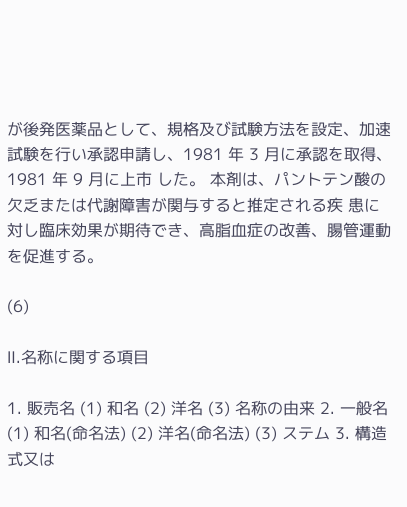が後発医薬品として、規格及び試験方法を設定、加速 試験を行い承認申請し、1981 年 3 月に承認を取得、1981 年 9 月に上市 した。 本剤は、パントテン酸の欠乏または代謝障害が関与すると推定される疾 患に対し臨床効果が期待でき、高脂血症の改善、腸管運動を促進する。

(6)

Ⅱ.名称に関する項目

1. 販売名 (1) 和名 (2) 洋名 (3) 名称の由来 2. 一般名 (1) 和名(命名法) (2) 洋名(命名法) (3) ステム 3. 構造式又は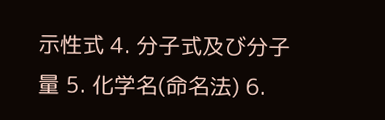示性式 4. 分子式及び分子量 5. 化学名(命名法) 6.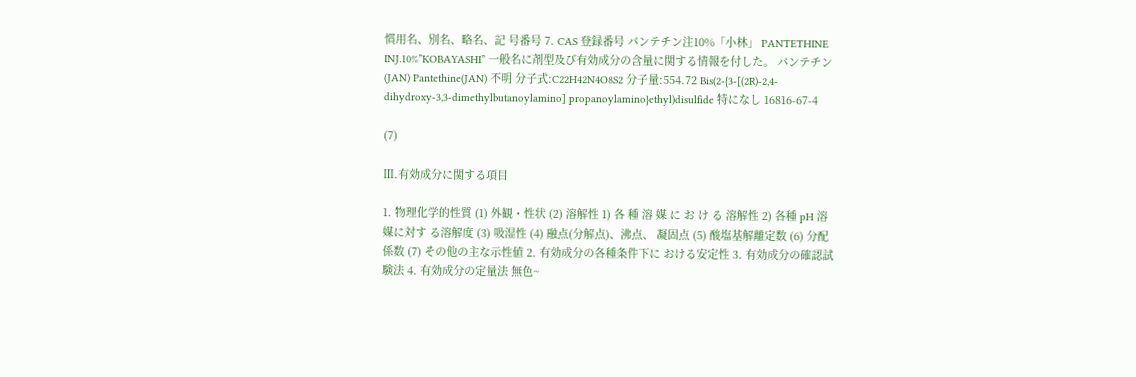慣用名、別名、略名、記 号番号 7. CAS 登録番号 パンテチン注10%「小林」 PANTETHINE INJ.10%”KOBAYASHI” 一般名に剤型及び有効成分の含量に関する情報を付した。 パンテチン(JAN) Pantethine(JAN) 不明 分子式:C22H42N4O8S2 分子量:554.72 Bis(2-{3-[(2R)-2,4-dihydroxy-3,3-dimethylbutanoylamino] propanoylamino}ethyl)disulfide 特になし 16816-67-4

(7)

Ⅲ.有効成分に関する項目

1. 物理化学的性質 (1) 外観・性状 (2) 溶解性 1) 各 種 溶 媒 に お け る 溶解性 2) 各種 pH 溶媒に対す る溶解度 (3) 吸湿性 (4) 融点(分解点)、沸点、 凝固点 (5) 酸塩基解離定数 (6) 分配係数 (7) その他の主な示性値 2. 有効成分の各種条件下に おける安定性 3. 有効成分の確認試験法 4. 有効成分の定量法 無色~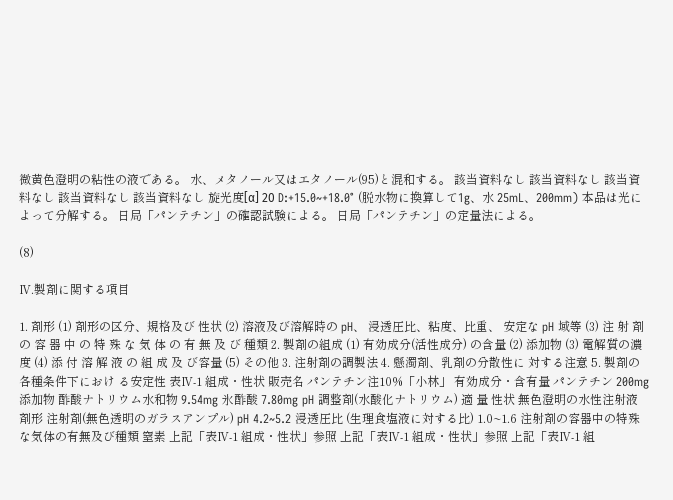微黄色澄明の粘性の液である。 水、メタノール又はエタノール(95)と混和する。 該当資料なし 該当資料なし 該当資料なし 該当資料なし 該当資料なし 旋光度[α] 20 D:+15.0~+18.0° (脱水物に換算して1g、水 25mL、200mm) 本品は光によって分解する。 日局「パンテチン」の確認試験による。 日局「パンテチン」の定量法による。

(8)

Ⅳ.製剤に関する項目

1. 剤形 (1) 剤形の区分、規格及び 性状 (2) 溶液及び溶解時の pH、 浸透圧比、粘度、比重、 安定な pH 域等 (3) 注 射 剤 の 容 器 中 の 特 殊 な 気 体 の 有 無 及 び 種類 2. 製剤の組成 (1) 有効成分(活性成分) の含量 (2) 添加物 (3) 電解質の濃度 (4) 添 付 溶 解 液 の 組 成 及 び容量 (5) その他 3. 注射剤の調製法 4. 懸濁剤、乳剤の分散性に 対する注意 5. 製剤の各種条件下におけ る安定性 表Ⅳ-1 組成・性状 販売名 パンテチン注10%「小林」 有効成分・含有量 パンテチン 200mg 添加物 酢酸ナトリウム水和物 9.54mg 氷酢酸 7.80mg pH 調整剤(水酸化ナトリウム) 適 量 性状 無色澄明の水性注射液 剤形 注射剤(無色透明のガラスアンプル) pH 4.2~5.2 浸透圧比 (生理食塩液に対する比) 1.0~1.6 注射剤の容器中の特殊 な気体の有無及び種類 窒素 上記「表Ⅳ-1 組成・性状」参照 上記「表Ⅳ-1 組成・性状」参照 上記「表Ⅳ-1 組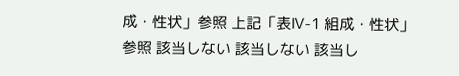成・性状」参照 上記「表Ⅳ-1 組成・性状」参照 該当しない 該当しない 該当し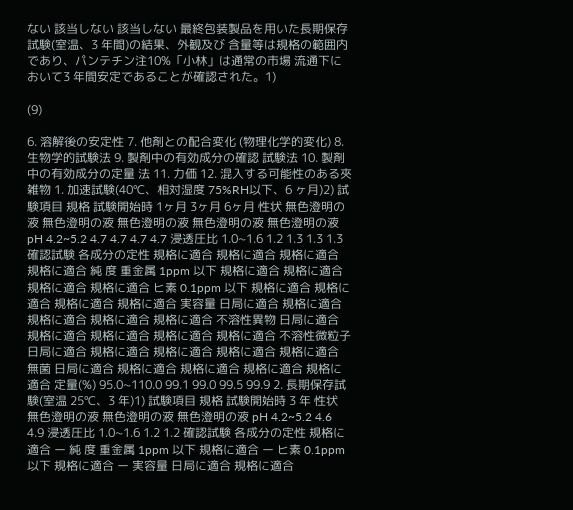ない 該当しない 該当しない 最終包装製品を用いた長期保存試験(室温、3 年間)の結果、外観及び 含量等は規格の範囲内であり、パンテチン注10%「小林」は通常の市場 流通下において3 年間安定であることが確認された。1)

(9)

6. 溶解後の安定性 7. 他剤との配合変化 (物理化学的変化) 8. 生物学的試験法 9. 製剤中の有効成分の確認 試験法 10. 製剤中の有効成分の定量 法 11. 力価 12. 混入する可能性のある夾 雑物 1. 加速試験(40℃、相対湿度 75%RH以下、6 ヶ月)2) 試験項目 規格 試験開始時 1ヶ月 3ヶ月 6ヶ月 性状 無色澄明の液 無色澄明の液 無色澄明の液 無色澄明の液 無色澄明の液 pH 4.2~5.2 4.7 4.7 4.7 4.7 浸透圧比 1.0~1.6 1.2 1.3 1.3 1.3 確認試験 各成分の定性 規格に適合 規格に適合 規格に適合 規格に適合 純 度 重金属 1ppm 以下 規格に適合 規格に適合 規格に適合 規格に適合 ヒ素 0.1ppm 以下 規格に適合 規格に適合 規格に適合 規格に適合 実容量 日局に適合 規格に適合 規格に適合 規格に適合 規格に適合 不溶性異物 日局に適合 規格に適合 規格に適合 規格に適合 規格に適合 不溶性微粒子 日局に適合 規格に適合 規格に適合 規格に適合 規格に適合 無菌 日局に適合 規格に適合 規格に適合 規格に適合 規格に適合 定量(%) 95.0~110.0 99.1 99.0 99.5 99.9 2. 長期保存試験(室温 25℃、3 年)1) 試験項目 規格 試験開始時 3 年 性状 無色澄明の液 無色澄明の液 無色澄明の液 pH 4.2~5.2 4.6 4.9 浸透圧比 1.0~1.6 1.2 1.2 確認試験 各成分の定性 規格に適合 ー 純 度 重金属 1ppm 以下 規格に適合 ー ヒ素 0.1ppm 以下 規格に適合 ー 実容量 日局に適合 規格に適合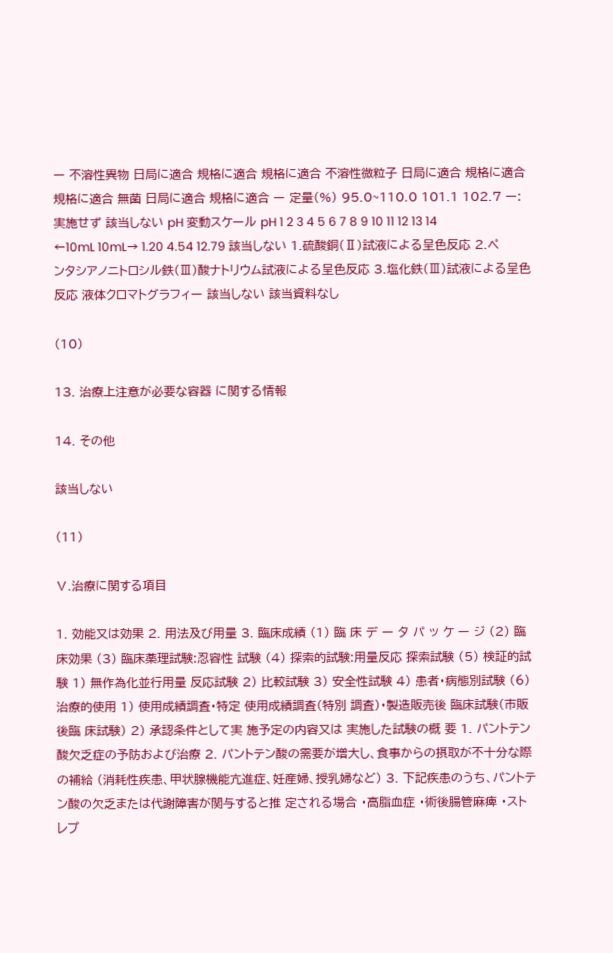ー 不溶性異物 日局に適合 規格に適合 規格に適合 不溶性微粒子 日局に適合 規格に適合 規格に適合 無菌 日局に適合 規格に適合 ー 定量(%) 95.0~110.0 101.1 102.7 ー:実施せず 該当しない pH 変動スケール pH 1 2 3 4 5 6 7 8 9 10 11 12 13 14 ←10mL 10mL→ 1.20 4.54 12.79 該当しない 1.硫酸銅(Ⅱ)試液による呈色反応 2.ペンタシアノニトロシル鉄(Ⅲ)酸ナトリウム試液による呈色反応 3.塩化鉄(Ⅲ)試液による呈色反応 液体クロマトグラフィー 該当しない 該当資料なし

(10)

13. 治療上注意が必要な容器 に関する情報

14. その他

該当しない

(11)

Ⅴ.治療に関する項目

1. 効能又は効果 2. 用法及び用量 3. 臨床成績 (1) 臨 床 デ ー タ パ ッ ケ ー ジ (2) 臨床効果 (3) 臨床薬理試験:忍容性 試験 (4) 探索的試験:用量反応 探索試験 (5) 検証的試験 1) 無作為化並行用量 反応試験 2) 比較試験 3) 安全性試験 4) 患者・病態別試験 (6) 治療的使用 1) 使用成績調査・特定 使用成績調査(特別 調査)・製造販売後 臨床試験(市販後臨 床試験) 2) 承認条件として実 施予定の内容又は 実施した試験の概 要 1. パントテン酸欠乏症の予防および治療 2. パントテン酸の需要が増大し、食事からの摂取が不十分な際の補給 (消耗性疾患、甲状腺機能亢進症、妊産婦、授乳婦など) 3. 下記疾患のうち、パントテン酸の欠乏または代謝障害が関与すると推 定される場合 ・高脂血症 ・術後腸管麻痺 ・ストレプ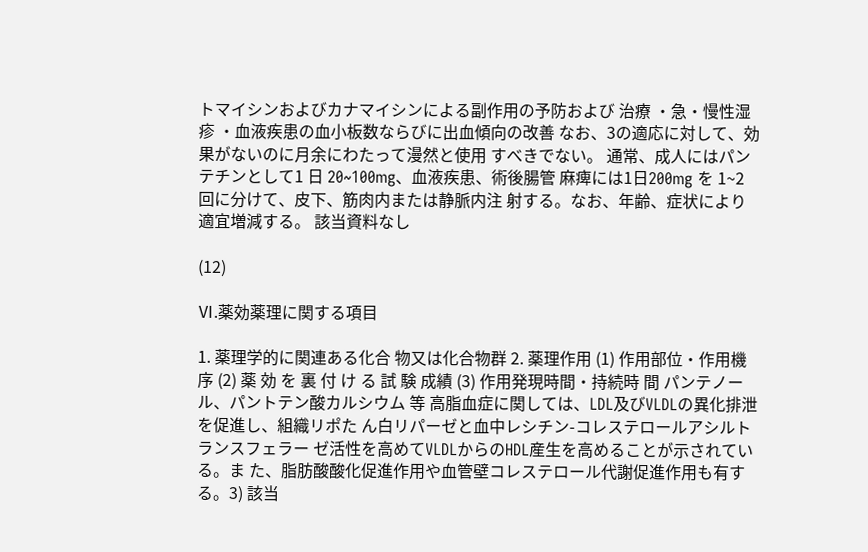トマイシンおよびカナマイシンによる副作用の予防および 治療 ・急・慢性湿疹 ・血液疾患の血小板数ならびに出血傾向の改善 なお、3の適応に対して、効果がないのに月余にわたって漫然と使用 すべきでない。 通常、成人にはパンテチンとして1 日 20~100mg、血液疾患、術後腸管 麻痺には1日200mg を 1~2 回に分けて、皮下、筋肉内または静脈内注 射する。なお、年齢、症状により適宜増減する。 該当資料なし

(12)

Ⅵ.薬効薬理に関する項目

1. 薬理学的に関連ある化合 物又は化合物群 2. 薬理作用 (1) 作用部位・作用機序 (2) 薬 効 を 裏 付 け る 試 験 成績 (3) 作用発現時間・持続時 間 パンテノール、パントテン酸カルシウム 等 高脂血症に関しては、LDL及びVLDLの異化排泄を促進し、組織リポた ん白リパーゼと血中レシチン-コレステロールアシルトランスフェラー ゼ活性を高めてVLDLからのHDL産生を高めることが示されている。ま た、脂肪酸酸化促進作用や血管壁コレステロール代謝促進作用も有す る。3) 該当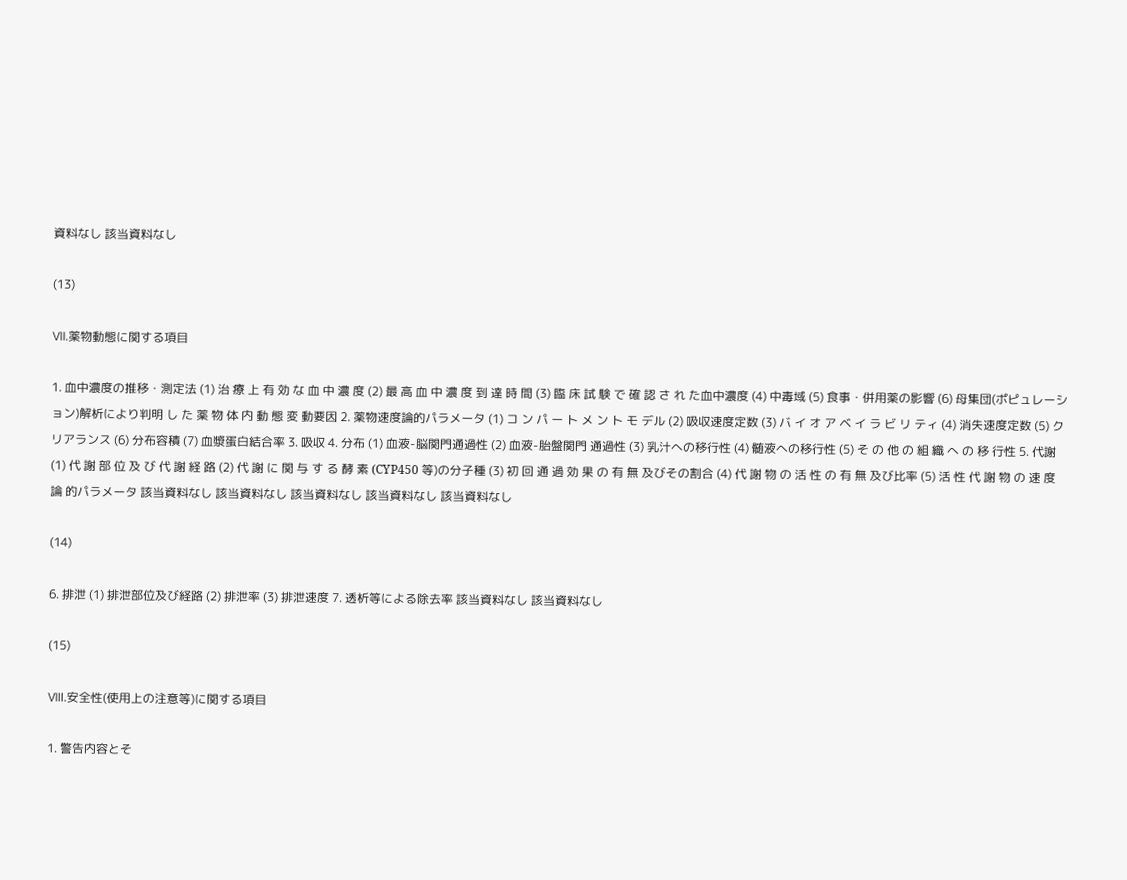資料なし 該当資料なし

(13)

Ⅶ.薬物動態に関する項目

1. 血中濃度の推移・測定法 (1) 治 療 上 有 効 な 血 中 濃 度 (2) 最 高 血 中 濃 度 到 達 時 間 (3) 臨 床 試 験 で 確 認 さ れ た血中濃度 (4) 中毒域 (5) 食事・併用薬の影響 (6) 母集団(ポピュレーシ ョン)解析により判明 し た 薬 物 体 内 動 態 変 動要因 2. 薬物速度論的パラメータ (1) コ ン パ ー ト メ ン ト モ デル (2) 吸収速度定数 (3) バ イ オ ア ベ イ ラ ビ リ ティ (4) 消失速度定数 (5) クリアランス (6) 分布容積 (7) 血漿蛋白結合率 3. 吸収 4. 分布 (1) 血液-脳関門通過性 (2) 血液-胎盤関門 通過性 (3) 乳汁への移行性 (4) 髄液への移行性 (5) そ の 他 の 組 織 へ の 移 行性 5. 代謝 (1) 代 謝 部 位 及 び 代 謝 経 路 (2) 代 謝 に 関 与 す る 酵 素 (CYP450 等)の分子種 (3) 初 回 通 過 効 果 の 有 無 及びその割合 (4) 代 謝 物 の 活 性 の 有 無 及び比率 (5) 活 性 代 謝 物 の 速 度 論 的パラメータ 該当資料なし 該当資料なし 該当資料なし 該当資料なし 該当資料なし

(14)

6. 排泄 (1) 排泄部位及び経路 (2) 排泄率 (3) 排泄速度 7. 透析等による除去率 該当資料なし 該当資料なし

(15)

Ⅷ.安全性(使用上の注意等)に関する項目

1. 警告内容とそ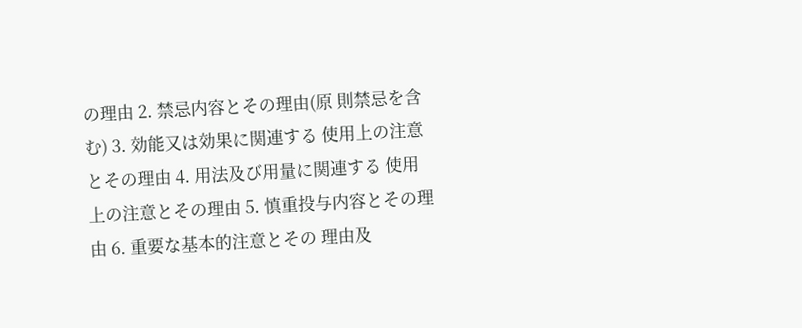の理由 2. 禁忌内容とその理由(原 則禁忌を含む) 3. 効能又は効果に関連する 使用上の注意とその理由 4. 用法及び用量に関連する 使用上の注意とその理由 5. 慎重投与内容とその理由 6. 重要な基本的注意とその 理由及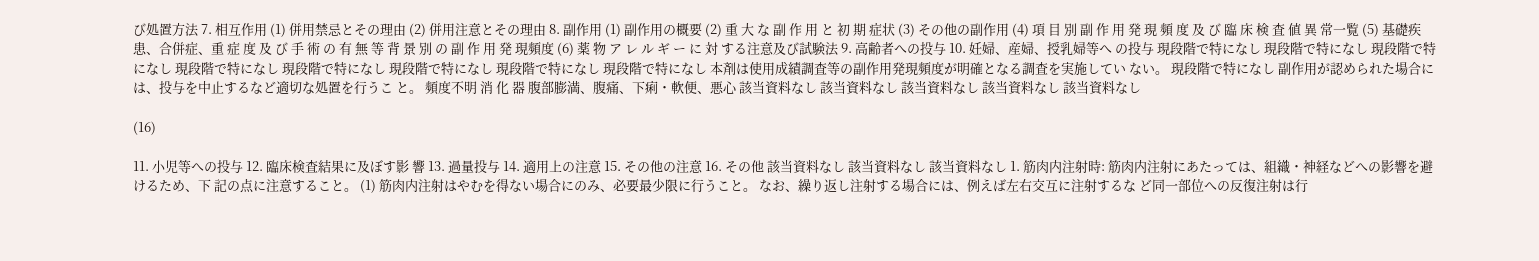び処置方法 7. 相互作用 (1) 併用禁忌とその理由 (2) 併用注意とその理由 8. 副作用 (1) 副作用の概要 (2) 重 大 な 副 作 用 と 初 期 症状 (3) その他の副作用 (4) 項 目 別 副 作 用 発 現 頻 度 及 び 臨 床 検 査 値 異 常一覧 (5) 基礎疾患、合併症、重 症 度 及 び 手 術 の 有 無 等 背 景 別 の 副 作 用 発 現頻度 (6) 薬 物 ア レ ル ギ ー に 対 する注意及び試験法 9. 高齢者への投与 10. 妊婦、産婦、授乳婦等へ の投与 現段階で特になし 現段階で特になし 現段階で特になし 現段階で特になし 現段階で特になし 現段階で特になし 現段階で特になし 現段階で特になし 本剤は使用成績調査等の副作用発現頻度が明確となる調査を実施してい ない。 現段階で特になし 副作用が認められた場合には、投与を中止するなど適切な処置を行うこ と。 頻度不明 消 化 器 腹部膨満、腹痛、下痢・軟便、悪心 該当資料なし 該当資料なし 該当資料なし 該当資料なし 該当資料なし

(16)

11. 小児等への投与 12. 臨床検査結果に及ぼす影 響 13. 過量投与 14. 適用上の注意 15. その他の注意 16. その他 該当資料なし 該当資料なし 該当資料なし 1. 筋肉内注射時: 筋肉内注射にあたっては、組織・神経などへの影響を避けるため、下 記の点に注意すること。 (1) 筋肉内注射はやむを得ない場合にのみ、必要最少限に行うこと。 なお、繰り返し注射する場合には、例えば左右交互に注射するな ど同一部位への反復注射は行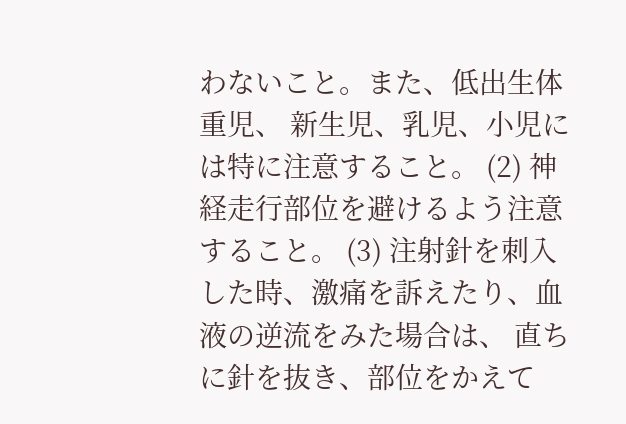わないこと。また、低出生体重児、 新生児、乳児、小児には特に注意すること。 (2) 神経走行部位を避けるよう注意すること。 (3) 注射針を刺入した時、激痛を訴えたり、血液の逆流をみた場合は、 直ちに針を抜き、部位をかえて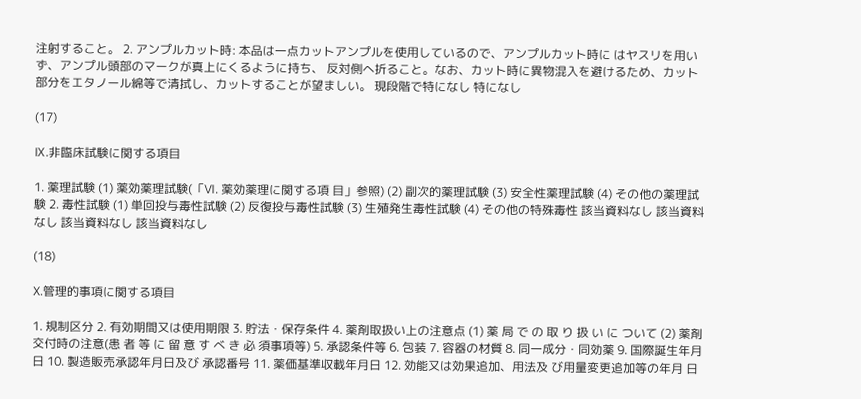注射すること。 2. アンプルカット時: 本品は一点カットアンプルを使用しているので、アンプルカット時に はヤスリを用いず、アンプル頭部のマークが真上にくるように持ち、 反対側へ折ること。なお、カット時に異物混入を避けるため、カット 部分をエタノール綿等で清拭し、カットすることが望ましい。 現段階で特になし 特になし

(17)

Ⅸ.非臨床試験に関する項目

1. 薬理試験 (1) 薬効薬理試験(「Ⅵ. 薬効薬理に関する項 目」参照) (2) 副次的薬理試験 (3) 安全性薬理試験 (4) その他の薬理試験 2. 毒性試験 (1) 単回投与毒性試験 (2) 反復投与毒性試験 (3) 生殖発生毒性試験 (4) その他の特殊毒性 該当資料なし 該当資料なし 該当資料なし 該当資料なし

(18)

Ⅹ.管理的事項に関する項目

1. 規制区分 2. 有効期間又は使用期限 3. 貯法・保存条件 4. 薬剤取扱い上の注意点 (1) 薬 局 で の 取 り 扱 い に ついて (2) 薬剤交付時の注意(患 者 等 に 留 意 す べ き 必 須事項等) 5. 承認条件等 6. 包装 7. 容器の材質 8. 同一成分・同効薬 9. 国際誕生年月日 10. 製造販売承認年月日及び 承認番号 11. 薬価基準収載年月日 12. 効能又は効果追加、用法及 び用量変更追加等の年月 日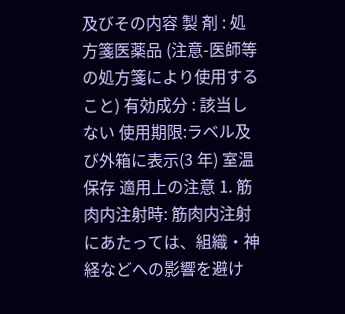及びその内容 製 剤 : 処方箋医薬品 (注意-医師等の処方箋により使用すること) 有効成分 : 該当しない 使用期限:ラベル及び外箱に表示(3 年) 室温保存 適用上の注意 1. 筋肉内注射時: 筋肉内注射にあたっては、組織・神経などへの影響を避け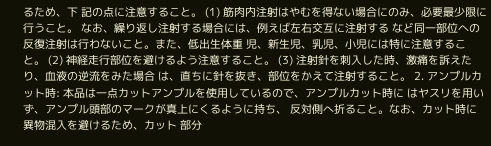るため、下 記の点に注意すること。 (1) 筋肉内注射はやむを得ない場合にのみ、必要最少限に行うこと。 なお、繰り返し注射する場合には、例えば左右交互に注射する など同一部位への反復注射は行わないこと。また、低出生体重 児、新生児、乳児、小児には特に注意すること。 (2) 神経走行部位を避けるよう注意すること。 (3) 注射針を刺入した時、激痛を訴えたり、血液の逆流をみた場合 は、直ちに針を抜き、部位をかえて注射すること。 2. アンプルカット時: 本品は一点カットアンプルを使用しているので、アンプルカット時に はヤスリを用いず、アンプル頭部のマークが真上にくるように持ち、 反対側へ折ること。なお、カット時に異物混入を避けるため、カット 部分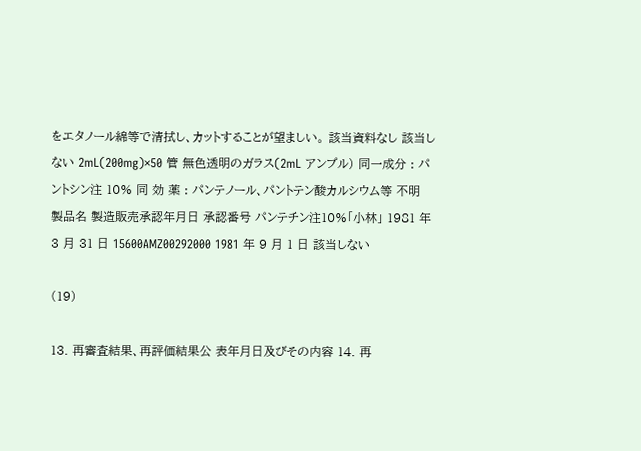をエタノール綿等で清拭し、カットすることが望ましい。 該当資料なし 該当しない 2mL(200mg)×50 管 無色透明のガラス(2mL アンプル) 同一成分 : パントシン注 10% 同 効 薬 : パンテノール、パントテン酸カルシウム等 不明 製品名 製造販売承認年月日 承認番号 パンテチン注10%「小林」 1981 年 3 月 31 日 15600AMZ00292000 1981 年 9 月 1 日 該当しない

(19)

13. 再審査結果、再評価結果公 表年月日及びその内容 14. 再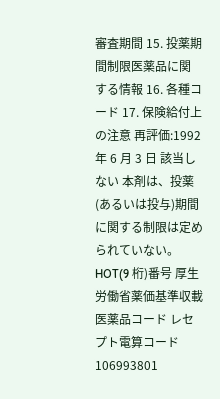審査期間 15. 投薬期間制限医薬品に関 する情報 16. 各種コード 17. 保険給付上の注意 再評価:1992 年 6 月 3 日 該当しない 本剤は、投薬(あるいは投与)期間に関する制限は定められていない。 HOT(9 桁)番号 厚生労働省薬価基準収載 医薬品コード レセプト電算コード 106993801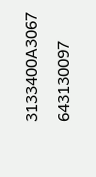3133400A3067 643130097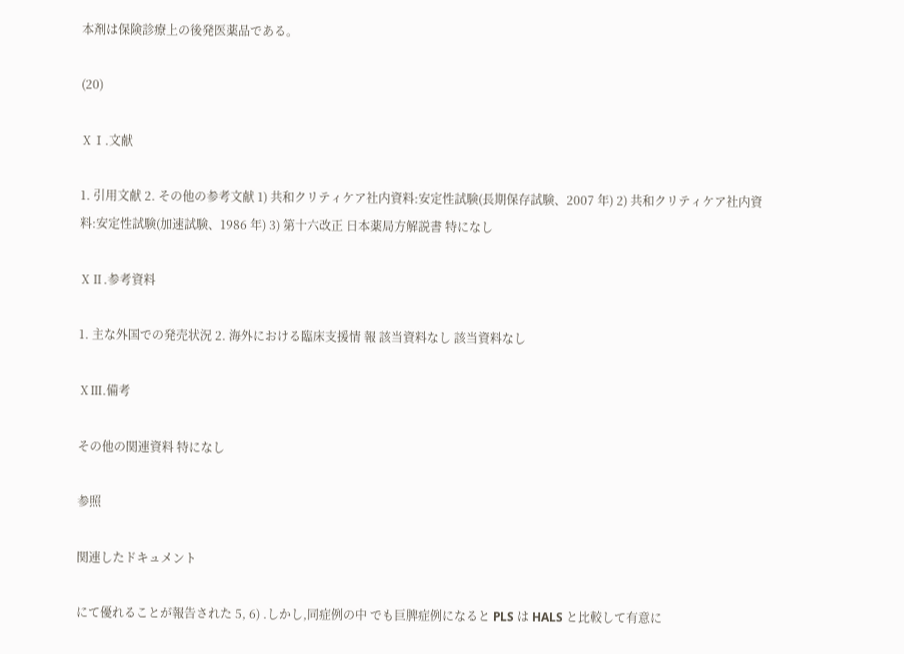本剤は保険診療上の後発医薬品である。

(20)

ⅩⅠ.文献

1. 引用文献 2. その他の参考文献 1) 共和クリティケア社内資料:安定性試験(長期保存試験、2007 年) 2) 共和クリティケア社内資料:安定性試験(加速試験、1986 年) 3) 第十六改正 日本薬局方解説書 特になし

ⅩⅡ.参考資料

1. 主な外国での発売状況 2. 海外における臨床支援情 報 該当資料なし 該当資料なし

ⅩⅢ.備考

その他の関連資料 特になし

参照

関連したドキュメント

にて優れることが報告された 5, 6) .しかし,同症例の中 でも巨脾症例になると PLS は HALS と比較して有意に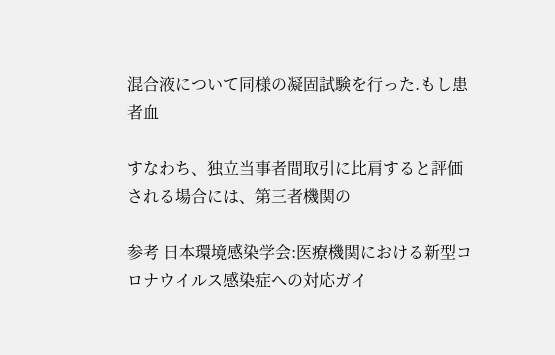混合液について同様の凝固試験を行った.もし患者血

すなわち、独立当事者間取引に比肩すると評価される場合には、第三者機関の

参考 日本環境感染学会:医療機関における新型コロナウイルス感染症への対応ガイ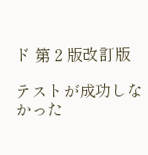ド 第 2 版改訂版

テストが成功しなかった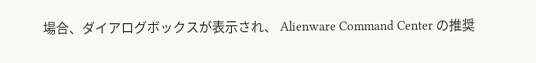場合、ダイアログボックスが表示され、 Alienware Command Center の推奨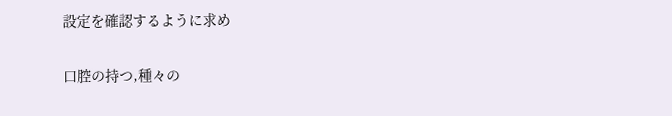設定を確認するように求め

口腔の持つ,種々の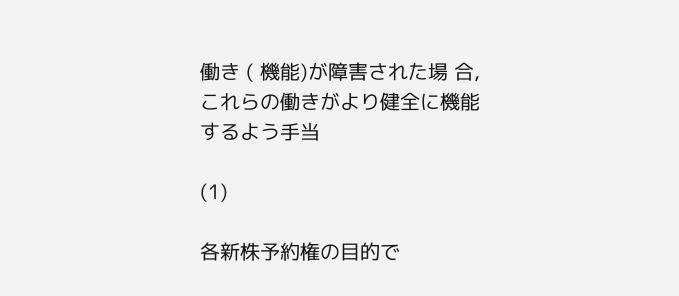働き ( 機能)が障害された場 合,これらの働きがより健全に機能するよう手当

(1)

各新株予約権の目的で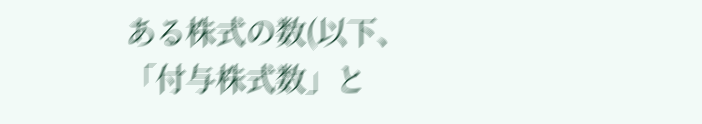ある株式の数(以下、「付与株式数」と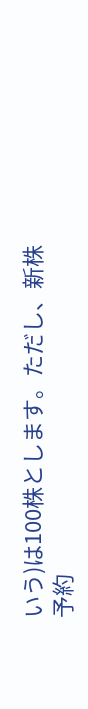いう)は100株とします。ただし、新株予約